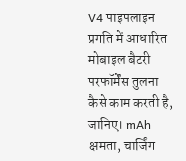V4 पाइपलाइन प्रगति में आधारित मोबाइल बैटरी परफॉर्मेंस तुलना कैसे काम करती है, जानिए। mAh क्षमता, चार्जिंग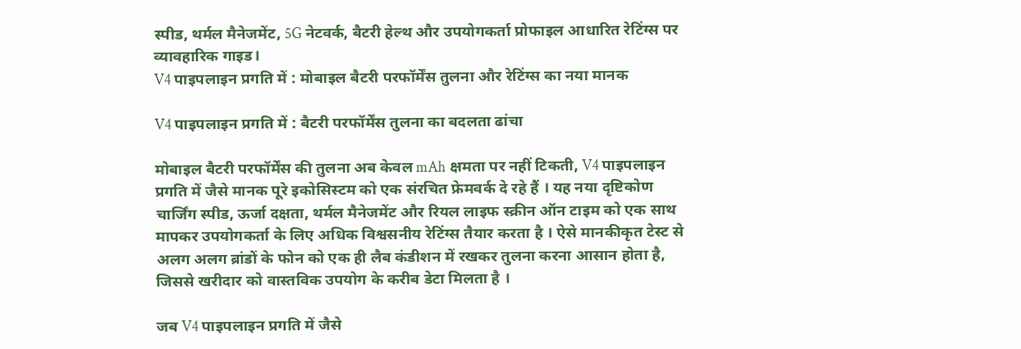स्पीड, थर्मल मैनेजमेंट, 5G नेटवर्क, बैटरी हेल्थ और उपयोगकर्ता प्रोफाइल आधारित रेटिंग्स पर व्यावहारिक गाइड।
V4 पाइपलाइन प्रगति में : मोबाइल बैटरी परफॉर्मेंस तुलना और रेटिंग्स का नया मानक

V4 पाइपलाइन प्रगति में : बैटरी परफॉर्मेंस तुलना का बदलता ढांचा

मोबाइल बैटरी परफॉर्मेंस की तुलना अब केवल mAh क्षमता पर नहीं टिकती, V4 पाइपलाइन प्रगति में जैसे मानक पूरे इकोसिस्टम को एक संरचित फ्रेमवर्क दे रहे हैं । यह नया दृष्टिकोण चार्जिंग स्पीड, ऊर्जा दक्षता, थर्मल मैनेजमेंट और रियल लाइफ स्क्रीन ऑन टाइम को एक साथ मापकर उपयोगकर्ता के लिए अधिक विश्वसनीय रेटिंग्स तैयार करता है । ऐसे मानकीकृत टेस्ट से अलग अलग ब्रांडों के फोन को एक ही लैब कंडीशन में रखकर तुलना करना आसान होता है, जिससे खरीदार को वास्तविक उपयोग के करीब डेटा मिलता है ।

जब V4 पाइपलाइन प्रगति में जैसे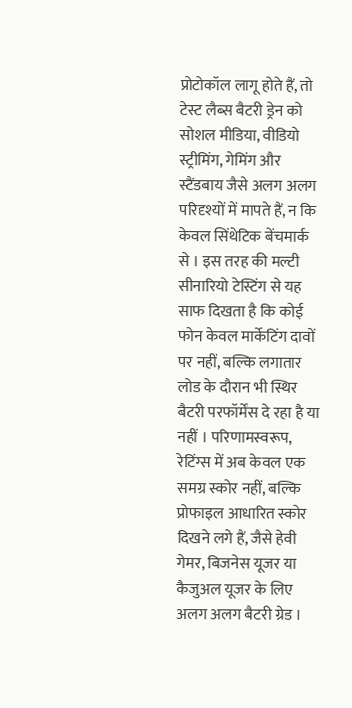प्रोटोकॉल लागू होते हैं, तो टेस्ट लैब्स बैटरी ड्रेन को सोशल मीडिया, वीडियो स्ट्रीमिंग, गेमिंग और स्टैंडबाय जैसे अलग अलग परिदृश्यों में मापते हैं, न कि केवल सिंथेटिक बेंचमार्क से । इस तरह की मल्टी सीनारियो टेस्टिंग से यह साफ दिखता है कि कोई फोन केवल मार्केटिंग दावों पर नहीं, बल्कि लगातार लोड के दौरान भी स्थिर बैटरी परफॉर्मेंस दे रहा है या नहीं । परिणामस्वरूप, रेटिंग्स में अब केवल एक समग्र स्कोर नहीं, बल्कि प्रोफाइल आधारित स्कोर दिखने लगे हैं, जैसे हेवी गेमर, बिजनेस यूजर या कैजुअल यूजर के लिए अलग अलग बैटरी ग्रेड ।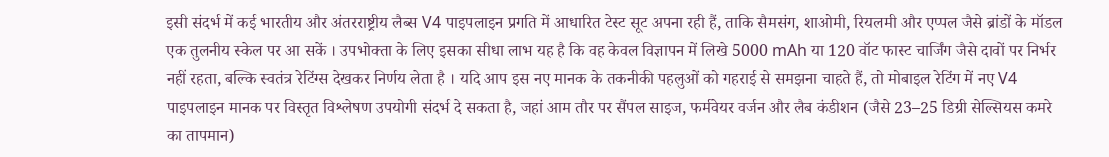इसी संदर्भ में कई भारतीय और अंतरराष्ट्रीय लैब्स V4 पाइपलाइन प्रगति में आधारित टेस्ट सूट अपना रही हैं, ताकि सैमसंग, शाओमी, रियलमी और एप्पल जैसे ब्रांडों के मॉडल एक तुलनीय स्केल पर आ सकें । उपभोक्ता के लिए इसका सीधा लाभ यह है कि वह केवल विज्ञापन में लिखे 5000 mAh या 120 वॉट फास्ट चार्जिंग जैसे दावों पर निर्भर नहीं रहता, बल्कि स्वतंत्र रेटिंग्स देखकर निर्णय लेता है । यदि आप इस नए मानक के तकनीकी पहलुओं को गहराई से समझना चाहते हैं, तो मोबाइल रेटिंग में नए V4 पाइपलाइन मानक पर विस्तृत विश्लेषण उपयोगी संदर्भ दे सकता है, जहां आम तौर पर सैंपल साइज, फर्मवेयर वर्जन और लैब कंडीशन (जैसे 23–25 डिग्री सेल्सियस कमरे का तापमान)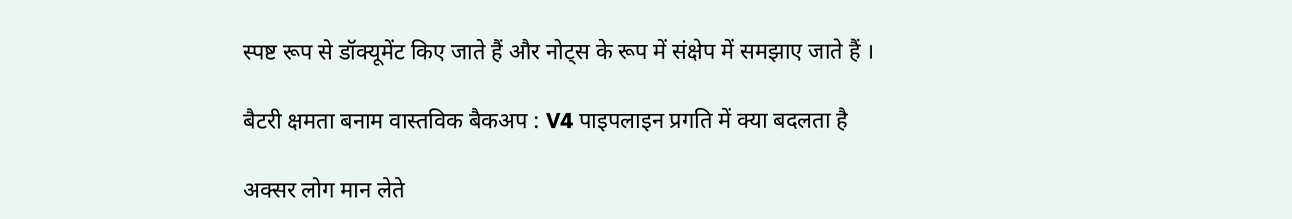स्पष्ट रूप से डॉक्यूमेंट किए जाते हैं और नोट्स के रूप में संक्षेप में समझाए जाते हैं ।

बैटरी क्षमता बनाम वास्तविक बैकअप : V4 पाइपलाइन प्रगति में क्या बदलता है

अक्सर लोग मान लेते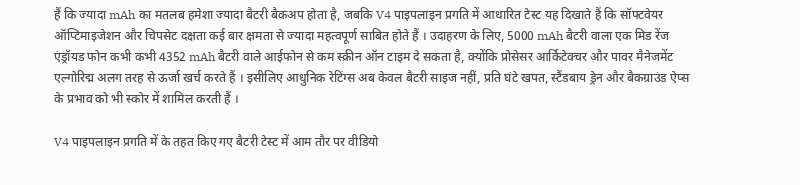हैं कि ज्यादा mAh का मतलब हमेशा ज्यादा बैटरी बैकअप होता है, जबकि V4 पाइपलाइन प्रगति में आधारित टेस्ट यह दिखाते हैं कि सॉफ्टवेयर ऑप्टिमाइजेशन और चिपसेट दक्षता कई बार क्षमता से ज्यादा महत्वपूर्ण साबित होते हैं । उदाहरण के लिए, 5000 mAh बैटरी वाला एक मिड रेंज एंड्रॉयड फोन कभी कभी 4352 mAh बैटरी वाले आईफोन से कम स्क्रीन ऑन टाइम दे सकता है, क्योंकि प्रोसेसर आर्किटेक्चर और पावर मैनेजमेंट एल्गोरिद्म अलग तरह से ऊर्जा खर्च करते हैं । इसीलिए आधुनिक रेटिंग्स अब केवल बैटरी साइज नहीं, प्रति घंटे खपत, स्टैंडबाय ड्रेन और बैकग्राउंड ऐप्स के प्रभाव को भी स्कोर में शामिल करती हैं ।

V4 पाइपलाइन प्रगति में के तहत किए गए बैटरी टेस्ट में आम तौर पर वीडियो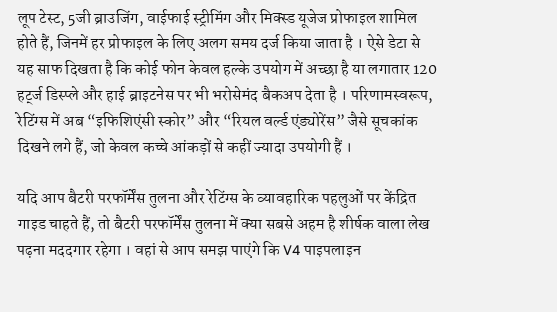लूप टेस्ट, 5जी ब्राउजिंग, वाईफाई स्ट्रीमिंग और मिक्स्ड यूजेज प्रोफाइल शामिल होते हैं, जिनमें हर प्रोफाइल के लिए अलग समय दर्ज किया जाता है । ऐसे डेटा से यह साफ दिखता है कि कोई फोन केवल हल्के उपयोग में अच्छा है या लगातार 120 हर्ट्ज डिस्प्ले और हाई ब्राइटनेस पर भी भरोसेमंद बैकअप देता है । परिणामस्वरूप, रेटिंग्स में अब “इफिशिएंसी स्कोर” और “रियल वर्ल्ड एंड्योरेंस” जैसे सूचकांक दिखने लगे हैं, जो केवल कच्चे आंकड़ों से कहीं ज्यादा उपयोगी हैं ।

यदि आप बैटरी परफॉर्मेंस तुलना और रेटिंग्स के व्यावहारिक पहलुओं पर केंद्रित गाइड चाहते हैं, तो बैटरी परफॉर्मेंस तुलना में क्या सबसे अहम है शीर्षक वाला लेख पढ़ना मददगार रहेगा । वहां से आप समझ पाएंगे कि V4 पाइपलाइन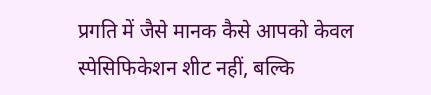प्रगति में जैसे मानक कैसे आपको केवल स्पेसिफिकेशन शीट नहीं, बल्कि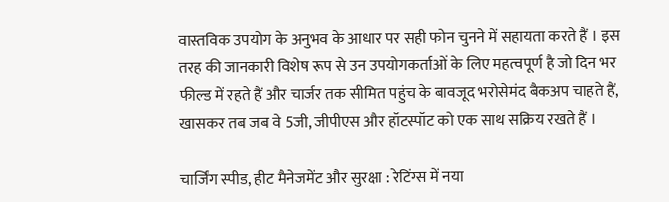वास्तविक उपयोग के अनुभव के आधार पर सही फोन चुनने में सहायता करते हैं । इस तरह की जानकारी विशेष रूप से उन उपयोगकर्ताओं के लिए महत्वपूर्ण है जो दिन भर फील्ड में रहते हैं और चार्जर तक सीमित पहुंच के बावजूद भरोसेमंद बैकअप चाहते हैं, खासकर तब जब वे 5जी, जीपीएस और हॉटस्पॉट को एक साथ सक्रिय रखते हैं ।

चार्जिंग स्पीड, हीट मैनेजमेंट और सुरक्षा : रेटिंग्स में नया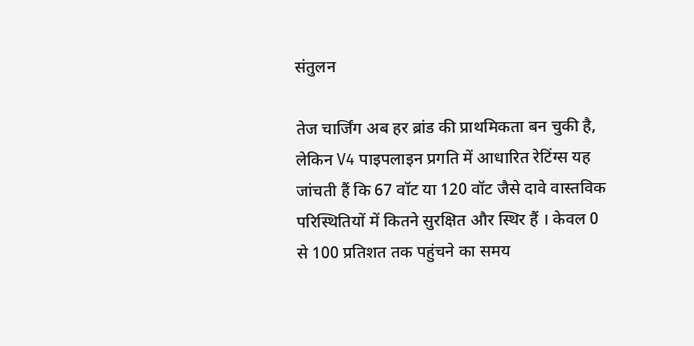संतुलन

तेज चार्जिंग अब हर ब्रांड की प्राथमिकता बन चुकी है, लेकिन V4 पाइपलाइन प्रगति में आधारित रेटिंग्स यह जांचती हैं कि 67 वॉट या 120 वॉट जैसे दावे वास्तविक परिस्थितियों में कितने सुरक्षित और स्थिर हैं । केवल 0 से 100 प्रतिशत तक पहुंचने का समय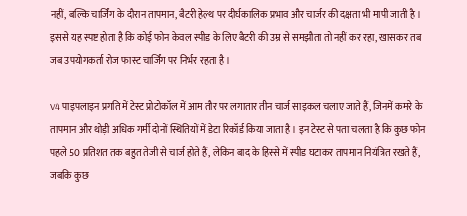नहीं, बल्कि चार्जिंग के दौरान तापमान, बैटरी हेल्थ पर दीर्घकालिक प्रभाव और चार्जर की दक्षता भी मापी जाती है । इससे यह स्पष्ट होता है कि कोई फोन केवल स्पीड के लिए बैटरी की उम्र से समझौता तो नहीं कर रहा, खासकर तब जब उपयोगकर्ता रोज फास्ट चार्जिंग पर निर्भर रहता है ।

V4 पाइपलाइन प्रगति में टेस्ट प्रोटोकॉल में आम तौर पर लगातार तीन चार्ज साइकल चलाए जाते हैं, जिनमें कमरे के तापमान और थोड़ी अधिक गर्मी दोनों स्थितियों में डेटा रिकॉर्ड किया जाता है । इन टेस्ट से पता चलता है कि कुछ फोन पहले 50 प्रतिशत तक बहुत तेजी से चार्ज होते हैं, लेकिन बाद के हिस्से में स्पीड घटाकर तापमान नियंत्रित रखते हैं, जबकि कुछ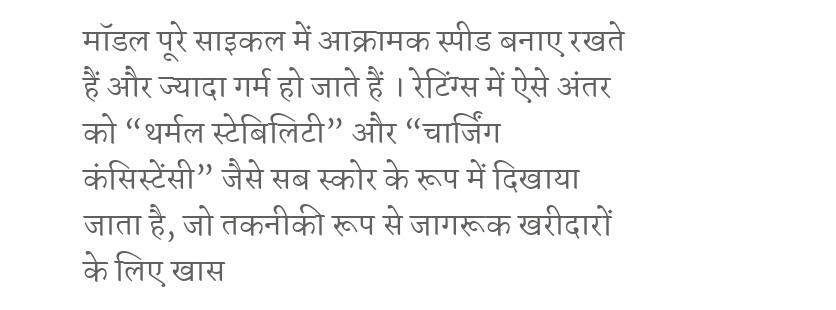मॉडल पूरे साइकल में आक्रामक स्पीड बनाए रखते हैं और ज्यादा गर्म हो जाते हैं । रेटिंग्स में ऐसे अंतर को “थर्मल स्टेबिलिटी” और “चार्जिंग कंसिस्टेंसी” जैसे सब स्कोर के रूप में दिखाया जाता है, जो तकनीकी रूप से जागरूक खरीदारों के लिए खास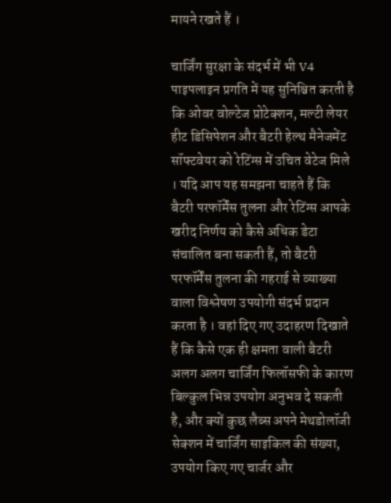मायने रखते हैं ।

चार्जिंग सुरक्षा के संदर्भ में भी V4 पाइपलाइन प्रगति में यह सुनिश्चित करती है कि ओवर वोल्टेज प्रोटेक्शन, मल्टी लेयर हीट डिसिपेशन और बैटरी हेल्थ मैनेजमेंट सॉफ्टवेयर को रेटिंग्स में उचित वेटेज मिले । यदि आप यह समझना चाहते हैं कि बैटरी परफॉर्मेंस तुलना और रेटिंग्स आपके खरीद निर्णय को कैसे अधिक डेटा संचालित बना सकती हैं, तो बैटरी परफॉर्मेंस तुलना की गहराई से व्याख्या वाला विश्लेषण उपयोगी संदर्भ प्रदान करता है । वहां दिए गए उदाहरण दिखाते हैं कि कैसे एक ही क्षमता वाली बैटरी अलग अलग चार्जिंग फिलॉसफी के कारण बिल्कुल भिन्न उपयोग अनुभव दे सकती है, और क्यों कुछ लैब्स अपने मेथडोलॉजी सेक्शन में चार्जिंग साइकिल की संख्या, उपयोग किए गए चार्जर और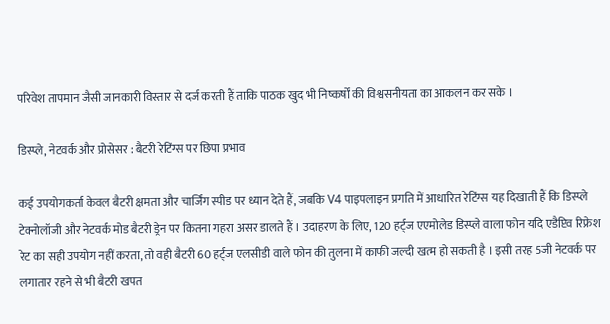परिवेश तापमान जैसी जानकारी विस्तार से दर्ज करती हैं ताकि पाठक खुद भी निष्कर्षों की विश्वसनीयता का आकलन कर सके ।

डिस्प्ले, नेटवर्क और प्रोसेसर : बैटरी रेटिंग्स पर छिपा प्रभाव

कई उपयोगकर्ता केवल बैटरी क्षमता और चार्जिंग स्पीड पर ध्यान देते हैं, जबकि V4 पाइपलाइन प्रगति में आधारित रेटिंग्स यह दिखाती हैं कि डिस्प्ले टेक्नोलॉजी और नेटवर्क मोड बैटरी ड्रेन पर कितना गहरा असर डालते हैं । उदाहरण के लिए, 120 हर्ट्ज एएमोलेड डिस्प्ले वाला फोन यदि एडैप्टिव रिफ्रेश रेट का सही उपयोग नहीं करता, तो वही बैटरी 60 हर्ट्ज एलसीडी वाले फोन की तुलना में काफी जल्दी खत्म हो सकती है । इसी तरह 5जी नेटवर्क पर लगातार रहने से भी बैटरी खपत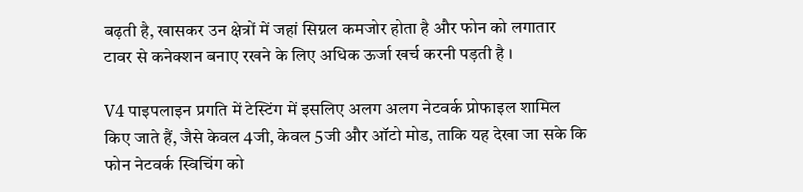बढ़ती है, खासकर उन क्षेत्रों में जहां सिग्नल कमजोर होता है और फोन को लगातार टावर से कनेक्शन बनाए रखने के लिए अधिक ऊर्जा खर्च करनी पड़ती है ।

V4 पाइपलाइन प्रगति में टेस्टिंग में इसलिए अलग अलग नेटवर्क प्रोफाइल शामिल किए जाते हैं, जैसे केवल 4जी, केवल 5जी और ऑटो मोड, ताकि यह देखा जा सके कि फोन नेटवर्क स्विचिंग को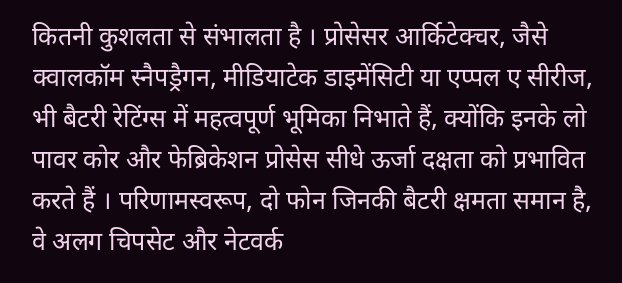कितनी कुशलता से संभालता है । प्रोसेसर आर्किटेक्चर, जैसे क्वालकॉम स्नैपड्रैगन, मीडियाटेक डाइमेंसिटी या एप्पल ए सीरीज, भी बैटरी रेटिंग्स में महत्वपूर्ण भूमिका निभाते हैं, क्योंकि इनके लो पावर कोर और फेब्रिकेशन प्रोसेस सीधे ऊर्जा दक्षता को प्रभावित करते हैं । परिणामस्वरूप, दो फोन जिनकी बैटरी क्षमता समान है, वे अलग चिपसेट और नेटवर्क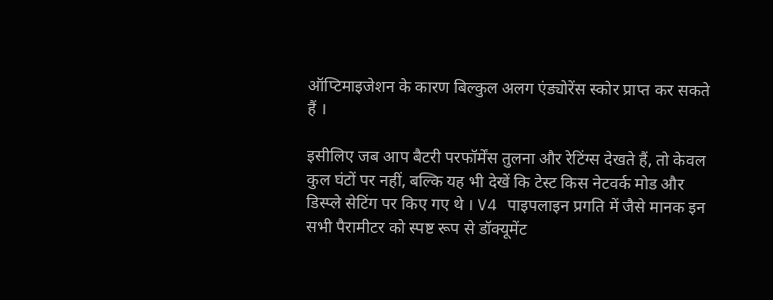ऑप्टिमाइजेशन के कारण बिल्कुल अलग एंड्योरेंस स्कोर प्राप्त कर सकते हैं ।

इसीलिए जब आप बैटरी परफॉर्मेंस तुलना और रेटिंग्स देखते हैं, तो केवल कुल घंटों पर नहीं, बल्कि यह भी देखें कि टेस्ट किस नेटवर्क मोड और डिस्प्ले सेटिंग पर किए गए थे । V4 पाइपलाइन प्रगति में जैसे मानक इन सभी पैरामीटर को स्पष्ट रूप से डॉक्यूमेंट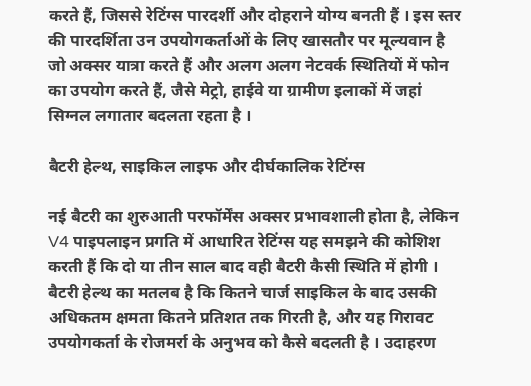करते हैं, जिससे रेटिंग्स पारदर्शी और दोहराने योग्य बनती हैं । इस स्तर की पारदर्शिता उन उपयोगकर्ताओं के लिए खासतौर पर मूल्यवान है जो अक्सर यात्रा करते हैं और अलग अलग नेटवर्क स्थितियों में फोन का उपयोग करते हैं, जैसे मेट्रो, हाईवे या ग्रामीण इलाकों में जहां सिग्नल लगातार बदलता रहता है ।

बैटरी हेल्थ, साइकिल लाइफ और दीर्घकालिक रेटिंग्स

नई बैटरी का शुरुआती परफॉर्मेंस अक्सर प्रभावशाली होता है, लेकिन V4 पाइपलाइन प्रगति में आधारित रेटिंग्स यह समझने की कोशिश करती हैं कि दो या तीन साल बाद वही बैटरी कैसी स्थिति में होगी । बैटरी हेल्थ का मतलब है कि कितने चार्ज साइकिल के बाद उसकी अधिकतम क्षमता कितने प्रतिशत तक गिरती है, और यह गिरावट उपयोगकर्ता के रोजमर्रा के अनुभव को कैसे बदलती है । उदाहरण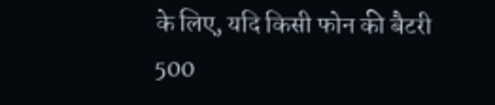के लिए, यदि किसी फोन की बैटरी 500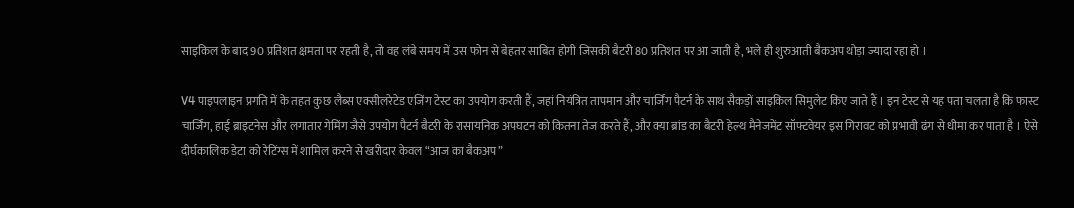साइकिल के बाद 90 प्रतिशत क्षमता पर रहती है, तो वह लंबे समय में उस फोन से बेहतर साबित होगी जिसकी बैटरी 80 प्रतिशत पर आ जाती है, भले ही शुरुआती बैकअप थोड़ा ज्यादा रहा हो ।

V4 पाइपलाइन प्रगति में के तहत कुछ लैब्स एक्सीलरेटेड एजिंग टेस्ट का उपयोग करती हैं, जहां नियंत्रित तापमान और चार्जिंग पैटर्न के साथ सैकड़ों साइकिल सिमुलेट किए जाते हैं । इन टेस्ट से यह पता चलता है कि फास्ट चार्जिंग, हाई ब्राइटनेस और लगातार गेमिंग जैसे उपयोग पैटर्न बैटरी के रासायनिक अपघटन को कितना तेज करते हैं, और क्या ब्रांड का बैटरी हेल्थ मैनेजमेंट सॉफ्टवेयर इस गिरावट को प्रभावी ढंग से धीमा कर पाता है । ऐसे दीर्घकालिक डेटा को रेटिंग्स में शामिल करने से खरीदार केवल “आज का बैकअप”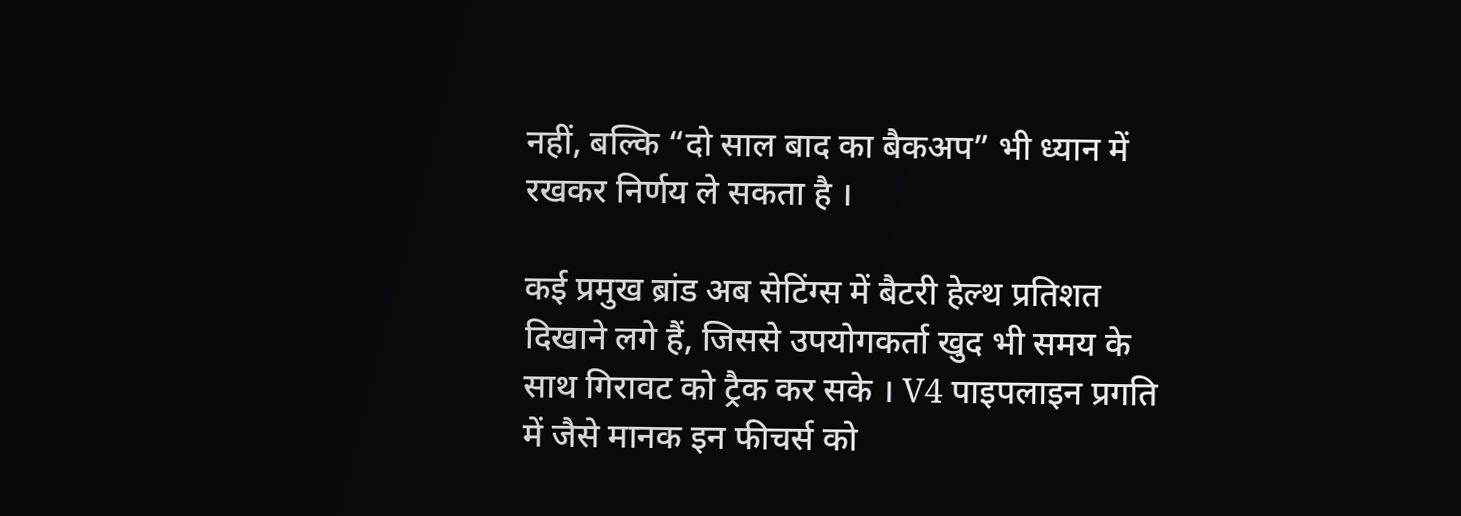नहीं, बल्कि “दो साल बाद का बैकअप” भी ध्यान में रखकर निर्णय ले सकता है ।

कई प्रमुख ब्रांड अब सेटिंग्स में बैटरी हेल्थ प्रतिशत दिखाने लगे हैं, जिससे उपयोगकर्ता खुद भी समय के साथ गिरावट को ट्रैक कर सके । V4 पाइपलाइन प्रगति में जैसे मानक इन फीचर्स को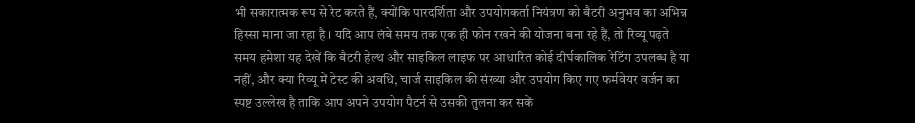भी सकारात्मक रूप से रेट करते हैं, क्योंकि पारदर्शिता और उपयोगकर्ता नियंत्रण को बैटरी अनुभव का अभिन्न हिस्सा माना जा रहा है । यदि आप लंबे समय तक एक ही फोन रखने की योजना बना रहे हैं, तो रिव्यू पढ़ते समय हमेशा यह देखें कि बैटरी हेल्थ और साइकिल लाइफ पर आधारित कोई दीर्घकालिक रेटिंग उपलब्ध है या नहीं, और क्या रिव्यू में टेस्ट की अवधि, चार्ज साइकिल की संख्या और उपयोग किए गए फर्मवेयर वर्जन का स्पष्ट उल्लेख है ताकि आप अपने उपयोग पैटर्न से उसकी तुलना कर सकें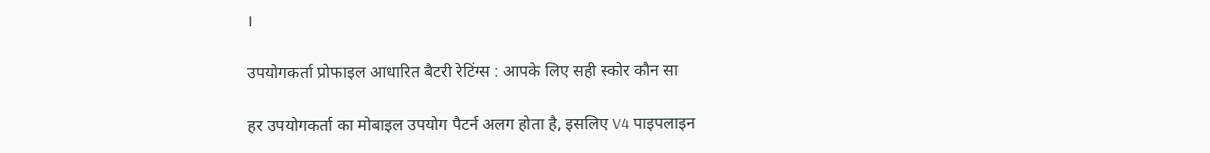।

उपयोगकर्ता प्रोफाइल आधारित बैटरी रेटिंग्स : आपके लिए सही स्कोर कौन सा

हर उपयोगकर्ता का मोबाइल उपयोग पैटर्न अलग होता है, इसलिए V4 पाइपलाइन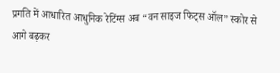प्रगति में आधारित आधुनिक रेटिंग्स अब “वन साइज फिट्स ऑल” स्कोर से आगे बढ़कर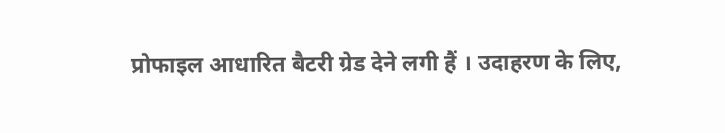प्रोफाइल आधारित बैटरी ग्रेड देने लगी हैं । उदाहरण के लिए,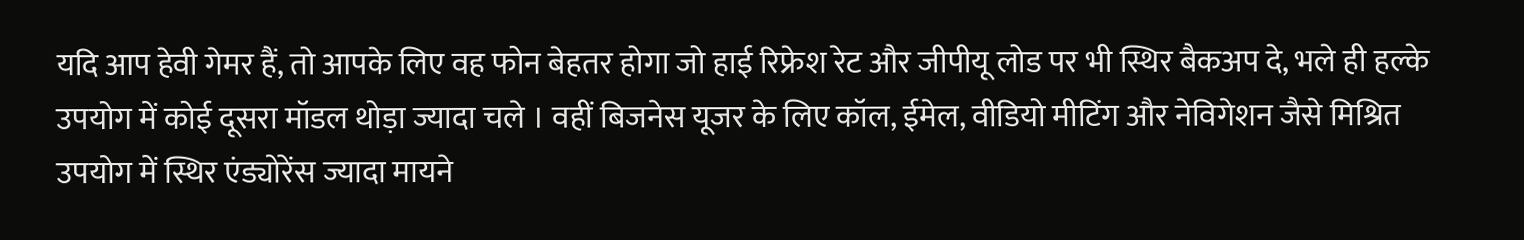यदि आप हेवी गेमर हैं, तो आपके लिए वह फोन बेहतर होगा जो हाई रिफ्रेश रेट और जीपीयू लोड पर भी स्थिर बैकअप दे, भले ही हल्के उपयोग में कोई दूसरा मॉडल थोड़ा ज्यादा चले । वहीं बिजनेस यूजर के लिए कॉल, ईमेल, वीडियो मीटिंग और नेविगेशन जैसे मिश्रित उपयोग में स्थिर एंड्योरेंस ज्यादा मायने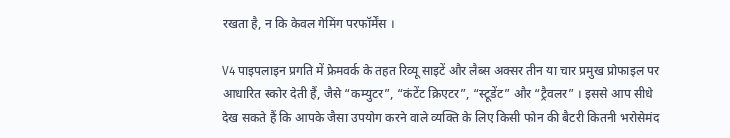रखता है, न कि केवल गेमिंग परफॉर्मेंस ।

V4 पाइपलाइन प्रगति में फ्रेमवर्क के तहत रिव्यू साइटें और लैब्स अक्सर तीन या चार प्रमुख प्रोफाइल पर आधारित स्कोर देती हैं, जैसे “कम्युटर”, “कंटेंट क्रिएटर”, “स्टूडेंट” और “ट्रैवलर” । इससे आप सीधे देख सकते हैं कि आपके जैसा उपयोग करने वाले व्यक्ति के लिए किसी फोन की बैटरी कितनी भरोसेमंद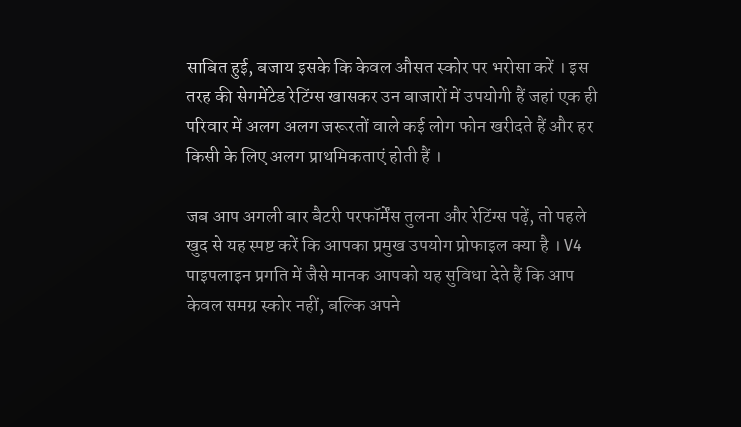साबित हुई, बजाय इसके कि केवल औसत स्कोर पर भरोसा करें । इस तरह की सेगमेंटेड रेटिंग्स खासकर उन बाजारों में उपयोगी हैं जहां एक ही परिवार में अलग अलग जरूरतों वाले कई लोग फोन खरीदते हैं और हर किसी के लिए अलग प्राथमिकताएं होती हैं ।

जब आप अगली बार बैटरी परफॉर्मेंस तुलना और रेटिंग्स पढ़ें, तो पहले खुद से यह स्पष्ट करें कि आपका प्रमुख उपयोग प्रोफाइल क्या है । V4 पाइपलाइन प्रगति में जैसे मानक आपको यह सुविधा देते हैं कि आप केवल समग्र स्कोर नहीं, बल्कि अपने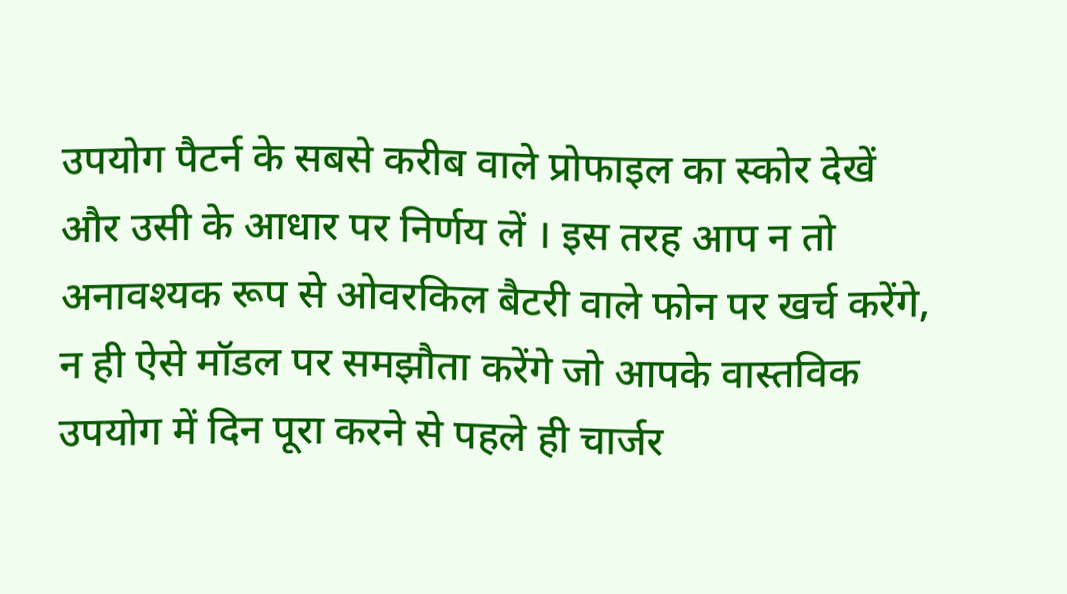उपयोग पैटर्न के सबसे करीब वाले प्रोफाइल का स्कोर देखें और उसी के आधार पर निर्णय लें । इस तरह आप न तो अनावश्यक रूप से ओवरकिल बैटरी वाले फोन पर खर्च करेंगे, न ही ऐसे मॉडल पर समझौता करेंगे जो आपके वास्तविक उपयोग में दिन पूरा करने से पहले ही चार्जर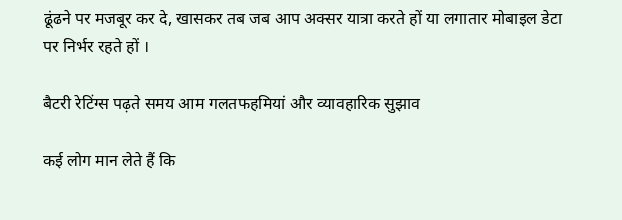ढूंढने पर मजबूर कर दे, खासकर तब जब आप अक्सर यात्रा करते हों या लगातार मोबाइल डेटा पर निर्भर रहते हों ।

बैटरी रेटिंग्स पढ़ते समय आम गलतफहमियां और व्यावहारिक सुझाव

कई लोग मान लेते हैं कि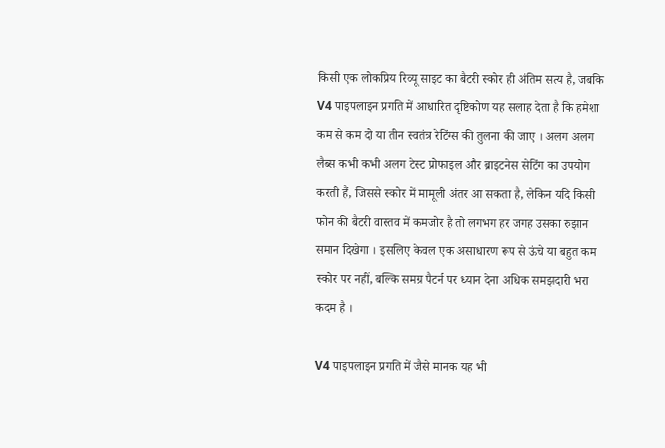किसी एक लोकप्रिय रिव्यू साइट का बैटरी स्कोर ही अंतिम सत्य है, जबकि V4 पाइपलाइन प्रगति में आधारित दृष्टिकोण यह सलाह देता है कि हमेशा कम से कम दो या तीन स्वतंत्र रेटिंग्स की तुलना की जाए । अलग अलग लैब्स कभी कभी अलग टेस्ट प्रोफाइल और ब्राइटनेस सेटिंग का उपयोग करती हैं, जिससे स्कोर में मामूली अंतर आ सकता है, लेकिन यदि किसी फोन की बैटरी वास्तव में कमजोर है तो लगभग हर जगह उसका रुझान समान दिखेगा । इसलिए केवल एक असाधारण रूप से ऊंचे या बहुत कम स्कोर पर नहीं, बल्कि समग्र पैटर्न पर ध्यान देना अधिक समझदारी भरा कदम है ।

V4 पाइपलाइन प्रगति में जैसे मानक यह भी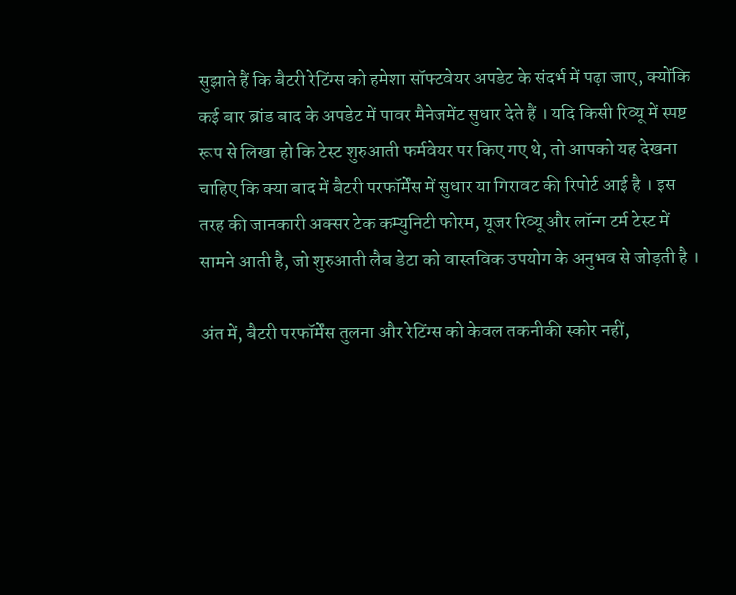सुझाते हैं कि बैटरी रेटिंग्स को हमेशा सॉफ्टवेयर अपडेट के संदर्भ में पढ़ा जाए, क्योंकि कई बार ब्रांड बाद के अपडेट में पावर मैनेजमेंट सुधार देते हैं । यदि किसी रिव्यू में स्पष्ट रूप से लिखा हो कि टेस्ट शुरुआती फर्मवेयर पर किए गए थे, तो आपको यह देखना चाहिए कि क्या बाद में बैटरी परफॉर्मेंस में सुधार या गिरावट की रिपोर्ट आई है । इस तरह की जानकारी अक्सर टेक कम्युनिटी फोरम, यूजर रिव्यू और लॉन्ग टर्म टेस्ट में सामने आती है, जो शुरुआती लैब डेटा को वास्तविक उपयोग के अनुभव से जोड़ती है ।

अंत में, बैटरी परफॉर्मेंस तुलना और रेटिंग्स को केवल तकनीकी स्कोर नहीं,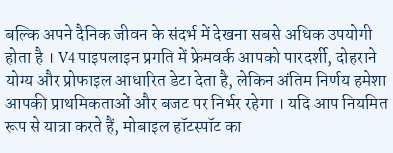बल्कि अपने दैनिक जीवन के संदर्भ में देखना सबसे अधिक उपयोगी होता है । V4 पाइपलाइन प्रगति में फ्रेमवर्क आपको पारदर्शी, दोहराने योग्य और प्रोफाइल आधारित डेटा देता है, लेकिन अंतिम निर्णय हमेशा आपकी प्राथमिकताओं और बजट पर निर्भर रहेगा । यदि आप नियमित रूप से यात्रा करते हैं, मोबाइल हॉटस्पॉट का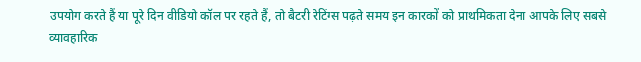उपयोग करते हैं या पूरे दिन वीडियो कॉल पर रहते हैं, तो बैटरी रेटिंग्स पढ़ते समय इन कारकों को प्राथमिकता देना आपके लिए सबसे व्यावहारिक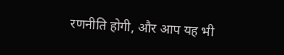रणनीति होगी, और आप यह भी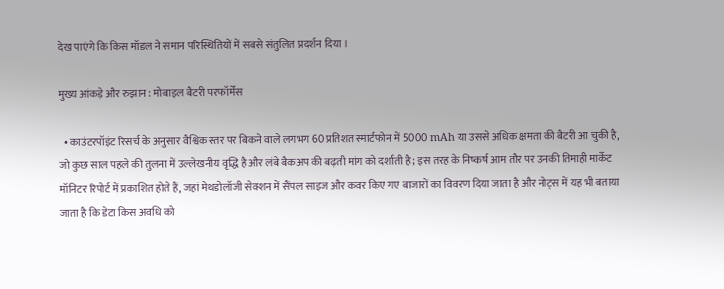देख पाएंगे कि किस मॉडल ने समान परिस्थितियों में सबसे संतुलित प्रदर्शन दिया ।

मुख्य आंकड़े और रुझान : मोबाइल बैटरी परफॉर्मेंस

  • काउंटरपॉइंट रिसर्च के अनुसार वैश्विक स्तर पर बिकने वाले लगभग 60 प्रतिशत स्मार्टफोन में 5000 mAh या उससे अधिक क्षमता की बैटरी आ चुकी है, जो कुछ साल पहले की तुलना में उल्लेखनीय वृद्धि है और लंबे बैकअप की बढ़ती मांग को दर्शाती है; इस तरह के निष्कर्ष आम तौर पर उनकी तिमाही मार्केट मॉनिटर रिपोर्ट में प्रकाशित होते हैं, जहां मेथडोलॉजी सेक्शन में सैंपल साइज और कवर किए गए बाजारों का विवरण दिया जाता है और नोट्स में यह भी बताया जाता है कि डेटा किस अवधि को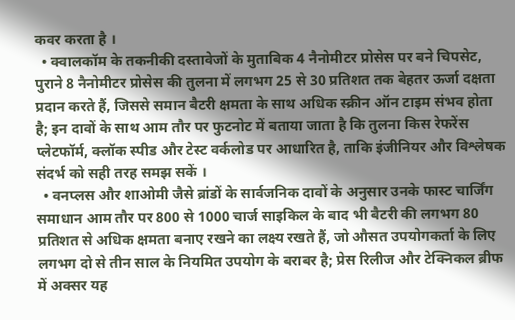कवर करता है ।
  • क्वालकॉम के तकनीकी दस्तावेजों के मुताबिक 4 नैनोमीटर प्रोसेस पर बने चिपसेट, पुराने 8 नैनोमीटर प्रोसेस की तुलना में लगभग 25 से 30 प्रतिशत तक बेहतर ऊर्जा दक्षता प्रदान करते हैं, जिससे समान बैटरी क्षमता के साथ अधिक स्क्रीन ऑन टाइम संभव होता है; इन दावों के साथ आम तौर पर फुटनोट में बताया जाता है कि तुलना किस रेफरेंस प्लेटफॉर्म, क्लॉक स्पीड और टेस्ट वर्कलोड पर आधारित है, ताकि इंजीनियर और विश्लेषक संदर्भ को सही तरह समझ सकें ।
  • वनप्लस और शाओमी जैसे ब्रांडों के सार्वजनिक दावों के अनुसार उनके फास्ट चार्जिंग समाधान आम तौर पर 800 से 1000 चार्ज साइकिल के बाद भी बैटरी की लगभग 80 प्रतिशत से अधिक क्षमता बनाए रखने का लक्ष्य रखते हैं, जो औसत उपयोगकर्ता के लिए लगभग दो से तीन साल के नियमित उपयोग के बराबर है; प्रेस रिलीज और टेक्निकल ब्रीफ में अक्सर यह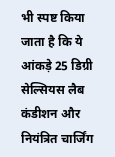भी स्पष्ट किया जाता है कि ये आंकड़े 25 डिग्री सेल्सियस लैब कंडीशन और नियंत्रित चार्जिंग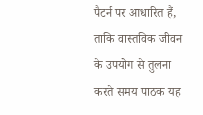पैटर्न पर आधारित हैं, ताकि वास्तविक जीवन के उपयोग से तुलना करते समय पाठक यह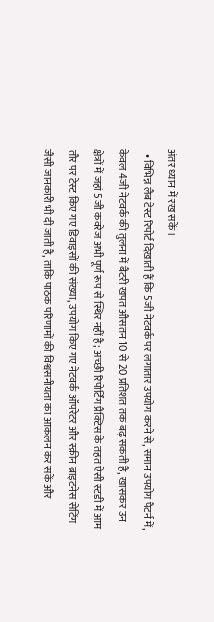अंतर ध्यान में रख सकें ।
  • विभिन्न लैब टेस्ट रिपोर्ट दिखाती हैं कि 5जी नेटवर्क पर लगातार उपयोग करने से, समान उपयोग पैटर्न में, केवल 4जी नेटवर्क की तुलना में बैटरी खपत औसतन 10 से 20 प्रतिशत तक बढ़ सकती है, खासकर उन क्षेत्रों में जहां 5जी कवरेज अभी पूर्ण रूप से स्थिर नहीं है; अच्छी रिपोर्टिंग प्रैक्टिस के तहत ऐसी स्टडी में आम तौर पर टेस्ट किए गए डिवाइसों की संख्या, उपयोग किए गए नेटवर्क ऑपरेटर और स्क्रीन ब्राइटनेस सेटिंग जैसी जानकारी भी दी जाती है, ताकि पाठक परिणामों की विश्वसनीयता का आकलन कर सकें और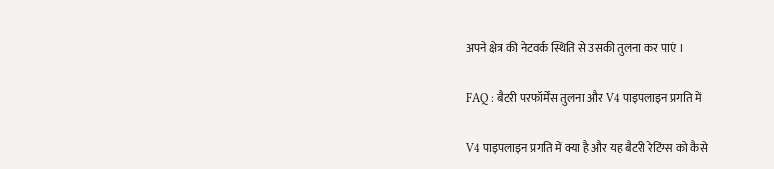अपने क्षेत्र की नेटवर्क स्थिति से उसकी तुलना कर पाएं ।

FAQ : बैटरी परफॉर्मेंस तुलना और V4 पाइपलाइन प्रगति में

V4 पाइपलाइन प्रगति में क्या है और यह बैटरी रेटिंग्स को कैसे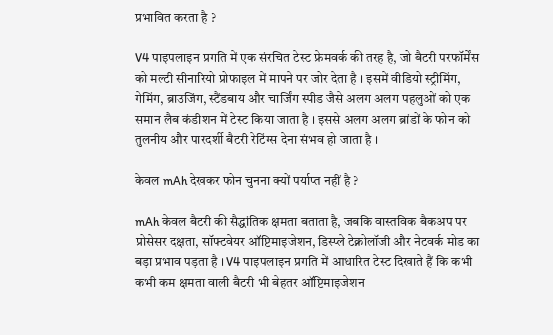प्रभावित करता है ?

V4 पाइपलाइन प्रगति में एक संरचित टेस्ट फ्रेमवर्क की तरह है, जो बैटरी परफॉर्मेंस को मल्टी सीनारियो प्रोफाइल में मापने पर जोर देता है । इसमें वीडियो स्ट्रीमिंग, गेमिंग, ब्राउजिंग, स्टैंडबाय और चार्जिंग स्पीड जैसे अलग अलग पहलुओं को एक समान लैब कंडीशन में टेस्ट किया जाता है । इससे अलग अलग ब्रांडों के फोन को तुलनीय और पारदर्शी बैटरी रेटिंग्स देना संभव हो जाता है ।

केवल mAh देखकर फोन चुनना क्यों पर्याप्त नहीं है ?

mAh केवल बैटरी की सैद्धांतिक क्षमता बताता है, जबकि वास्तविक बैकअप पर प्रोसेसर दक्षता, सॉफ्टवेयर ऑप्टिमाइजेशन, डिस्प्ले टेक्नोलॉजी और नेटवर्क मोड का बड़ा प्रभाव पड़ता है । V4 पाइपलाइन प्रगति में आधारित टेस्ट दिखाते हैं कि कभी कभी कम क्षमता वाली बैटरी भी बेहतर ऑप्टिमाइजेशन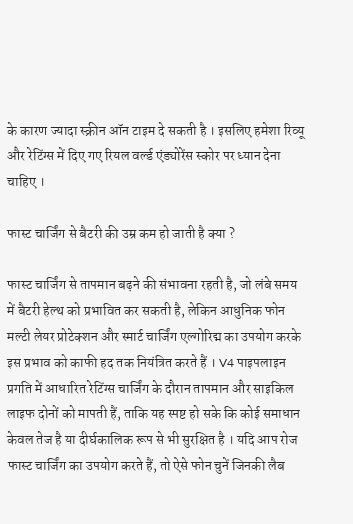के कारण ज्यादा स्क्रीन ऑन टाइम दे सकती है । इसलिए हमेशा रिव्यू और रेटिंग्स में दिए गए रियल वर्ल्ड एंड्योरेंस स्कोर पर ध्यान देना चाहिए ।

फास्ट चार्जिंग से बैटरी की उम्र कम हो जाती है क्या ?

फास्ट चार्जिंग से तापमान बढ़ने की संभावना रहती है, जो लंबे समय में बैटरी हेल्थ को प्रभावित कर सकती है, लेकिन आधुनिक फोन मल्टी लेयर प्रोटेक्शन और स्मार्ट चार्जिंग एल्गोरिद्म का उपयोग करके इस प्रभाव को काफी हद तक नियंत्रित करते हैं । V4 पाइपलाइन प्रगति में आधारित रेटिंग्स चार्जिंग के दौरान तापमान और साइकिल लाइफ दोनों को मापती हैं, ताकि यह स्पष्ट हो सके कि कोई समाधान केवल तेज है या दीर्घकालिक रूप से भी सुरक्षित है । यदि आप रोज फास्ट चार्जिंग का उपयोग करते हैं, तो ऐसे फोन चुनें जिनकी लैब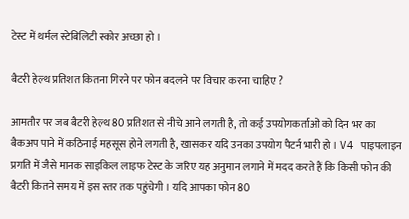टेस्ट में थर्मल स्टेबिलिटी स्कोर अच्छा हो ।

बैटरी हेल्थ प्रतिशत कितना गिरने पर फोन बदलने पर विचार करना चाहिए ?

आमतौर पर जब बैटरी हेल्थ 80 प्रतिशत से नीचे आने लगती है, तो कई उपयोगकर्ताओं को दिन भर का बैकअप पाने में कठिनाई महसूस होने लगती है, खासकर यदि उनका उपयोग पैटर्न भारी हो । V4 पाइपलाइन प्रगति में जैसे मानक साइकिल लाइफ टेस्ट के जरिए यह अनुमान लगाने में मदद करते हैं कि किसी फोन की बैटरी कितने समय में इस स्तर तक पहुंचेगी । यदि आपका फोन 80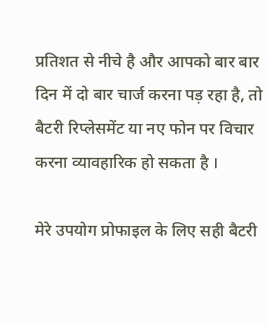प्रतिशत से नीचे है और आपको बार बार दिन में दो बार चार्ज करना पड़ रहा है, तो बैटरी रिप्लेसमेंट या नए फोन पर विचार करना व्यावहारिक हो सकता है ।

मेरे उपयोग प्रोफाइल के लिए सही बैटरी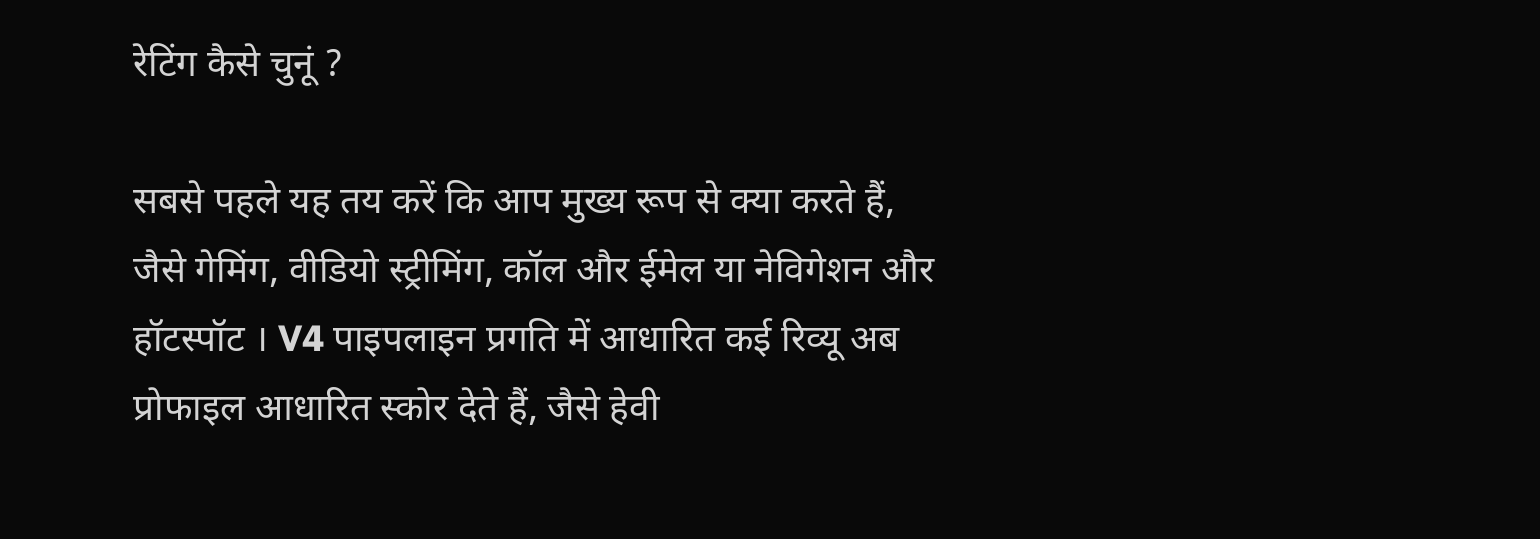रेटिंग कैसे चुनूं ?

सबसे पहले यह तय करें कि आप मुख्य रूप से क्या करते हैं, जैसे गेमिंग, वीडियो स्ट्रीमिंग, कॉल और ईमेल या नेविगेशन और हॉटस्पॉट । V4 पाइपलाइन प्रगति में आधारित कई रिव्यू अब प्रोफाइल आधारित स्कोर देते हैं, जैसे हेवी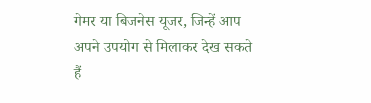गेमर या बिजनेस यूजर, जिन्हें आप अपने उपयोग से मिलाकर देख सकते हैं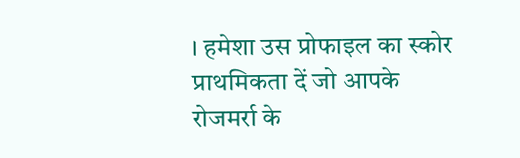। हमेशा उस प्रोफाइल का स्कोर प्राथमिकता दें जो आपके रोजमर्रा के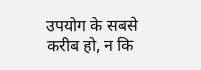उपयोग के सबसे करीब हो, न कि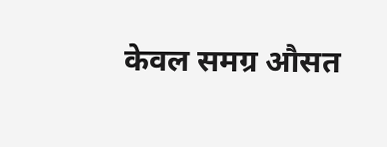केवल समग्र औसत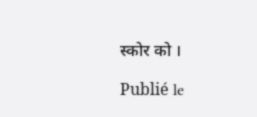स्कोर को ।

Publié le